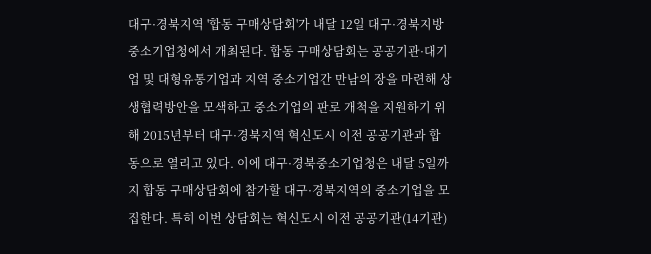대구·경북지역 '합동 구매상담회'가 내달 12일 대구·경북지방중소기업청에서 개최된다. 합동 구매상담회는 공공기관·대기업 및 대형유통기업과 지역 중소기업간 만남의 장을 마련해 상생협력방안을 모색하고 중소기업의 판로 개척을 지원하기 위해 2015년부터 대구·경북지역 혁신도시 이전 공공기관과 합동으로 열리고 있다. 이에 대구·경북중소기업청은 내달 5일까지 합동 구매상담회에 참가할 대구·경북지역의 중소기업을 모집한다. 특히 이번 상담회는 혁신도시 이전 공공기관(14기관)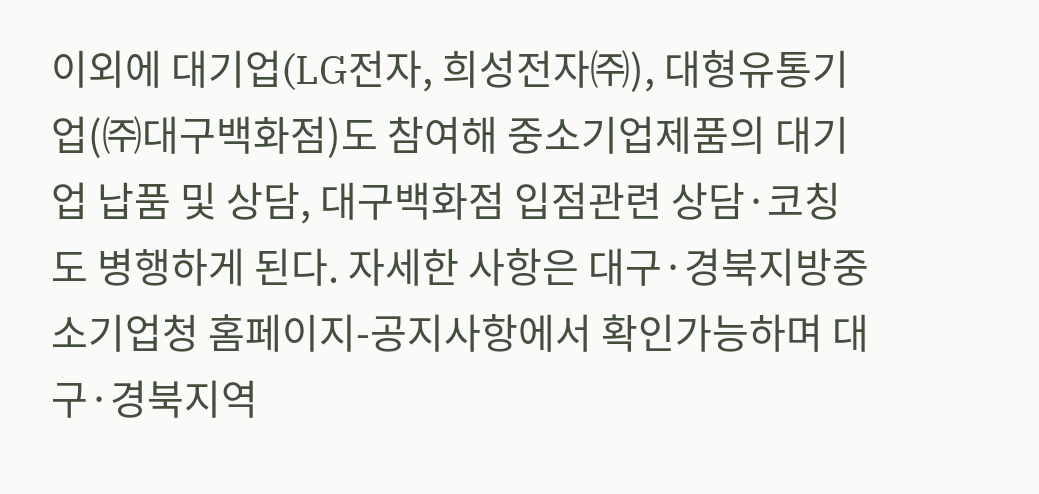이외에 대기업(LG전자, 희성전자㈜), 대형유통기업(㈜대구백화점)도 참여해 중소기업제품의 대기업 납품 및 상담, 대구백화점 입점관련 상담·코칭도 병행하게 된다. 자세한 사항은 대구·경북지방중소기업청 홈페이지-공지사항에서 확인가능하며 대구·경북지역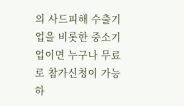의 사드피해 수출기업을 비롯한 중소기업이면 누구나 무료로 참가신청이 가능하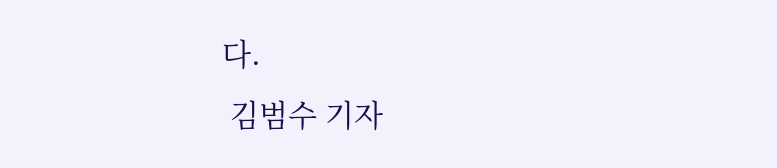다.
 김범수 기자